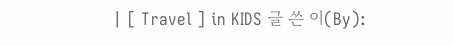| [ Travel ] in KIDS 글 쓴 이(By):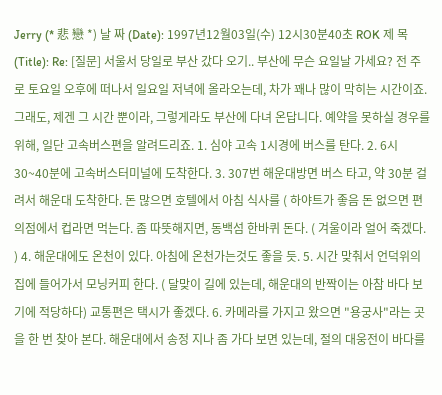Jerry (* 悲 戀 *) 날 짜 (Date): 1997년12월03일(수) 12시30분40초 ROK 제 목(Title): Re: [질문] 서울서 당일로 부산 갔다 오기.. 부산에 무슨 요일날 가세요? 전 주로 토요일 오후에 떠나서 일요일 저녁에 올라오는데, 차가 꽤나 많이 막히는 시간이죠. 그래도, 제겐 그 시간 뿐이라, 그렇게라도 부산에 다녀 온답니다. 예약을 못하실 경우를 위해, 일단 고속버스편을 알려드리죠. 1. 심야 고속 1시경에 버스를 탄다. 2. 6시30~40분에 고속버스터미널에 도착한다. 3. 307번 해운대방면 버스 타고, 약 30분 걸려서 해운대 도착한다. 돈 많으면 호텔에서 아침 식사를 ( 하야트가 좋음 돈 없으면 편의점에서 컵라면 먹는다. 좀 따뜻해지면, 동백섬 한바퀴 돈다. ( 겨울이라 얼어 죽겠다. ) 4. 해운대에도 온천이 있다. 아침에 온천가는것도 좋을 듯. 5. 시간 맞춰서 언덕위의 집에 들어가서 모닝커피 한다. ( 달맞이 길에 있는데, 해운대의 반짝이는 아참 바다 보기에 적당하다) 교통편은 택시가 좋겠다. 6. 카메라를 가지고 왔으면 "용궁사"라는 곳을 한 번 찾아 본다. 해운대에서 송정 지나 좀 가다 보면 있는데, 절의 대웅전이 바다를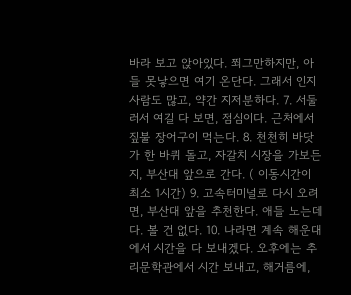바라 보고 앉아있다. 쬐그만하지만, 아들 못낳으면 여기 온단다. 그래서 인지 사람도 많고, 약간 지저분하다. 7. 서둘러서 여길 다 보면, 점심이다. 근처에서 짚불 장어구이 먹는다. 8. 천천히 바닷가 한 바퀴 돌고, 자갈치 시장을 가보든지, 부산대 앞으로 간다. ( 이동시간이 최소 1시간) 9. 고속터미널로 다시 오려면, 부산대 앞을 추천한다. 애들 노는데다. 볼 건 없다. 10. 나라면 계속 해운대에서 시간을 다 보내겠다. 오후에는 추리문학관에서 시간 보내고, 해거름에,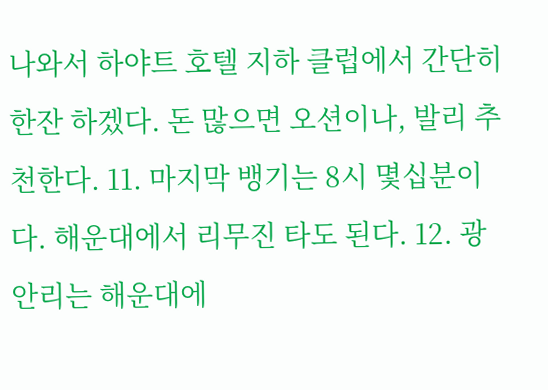나와서 하야트 호텔 지하 클럽에서 간단히 한잔 하겠다. 돈 많으면 오션이나, 발리 추천한다. 11. 마지막 뱅기는 8시 몇십분이다. 해운대에서 리무진 타도 된다. 12. 광안리는 해운대에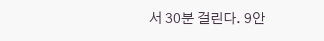서 30분 걸린다. 9안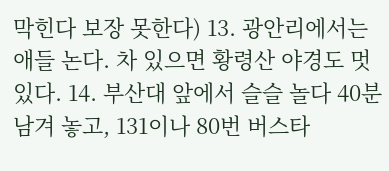막힌다 보장 못한다) 13. 광안리에서는 애들 논다. 차 있으면 황령산 야경도 멋있다. 14. 부산대 앞에서 슬슬 놀다 40분 남겨 놓고, 131이나 80번 버스타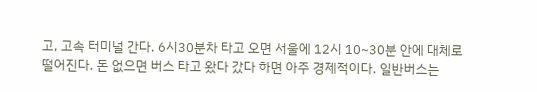고, 고속 터미널 간다. 6시30분차 타고 오면 서울에 12시 10~30분 안에 대체로 떨어진다. 돈 없으면 버스 타고 왔다 갔다 하면 아주 경제적이다. 일반버스는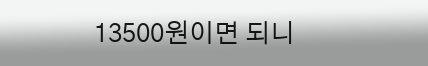13500원이면 되니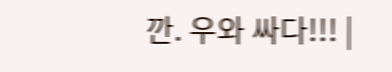깐. 우와 싸다!!! |